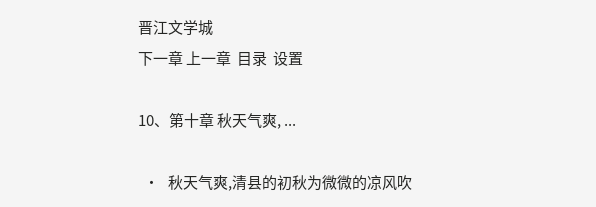晋江文学城
下一章 上一章  目录  设置

10、第十章 秋天气爽, ...

  •   秋天气爽,清县的初秋为微微的凉风吹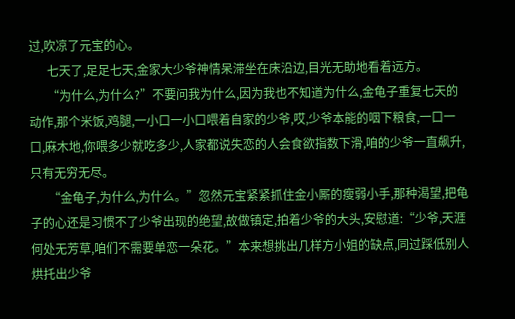过,吹凉了元宝的心。
      七天了,足足七天,金家大少爷神情呆滞坐在床沿边,目光无助地看着远方。
      “为什么,为什么?”不要问我为什么,因为我也不知道为什么,金龟子重复七天的动作,那个米饭,鸡腿,一小口一小口喂着自家的少爷,哎,少爷本能的咽下粮食,一口一口,麻木地,你喂多少就吃多少,人家都说失恋的人会食欲指数下滑,咱的少爷一直飙升,只有无穷无尽。
      “金龟子,为什么,为什么。”忽然元宝紧紧抓住金小厮的瘦弱小手,那种渴望,把龟子的心还是习惯不了少爷出现的绝望,故做镇定,拍着少爷的大头,安慰道:“少爷,天涯何处无芳草,咱们不需要单恋一朵花。”本来想挑出几样方小姐的缺点,同过踩低别人烘托出少爷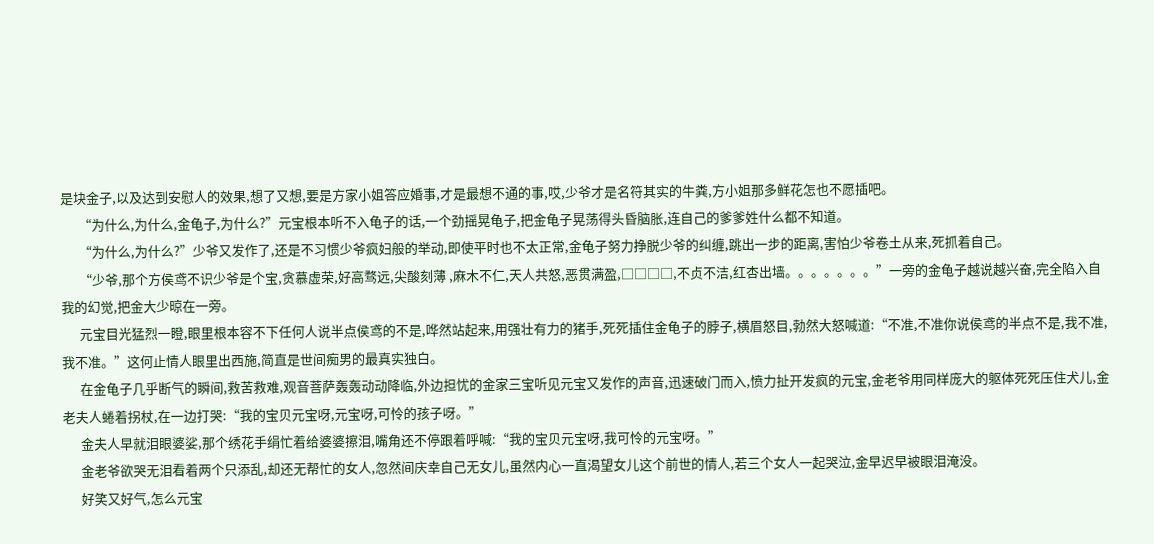是块金子,以及达到安慰人的效果,想了又想,要是方家小姐答应婚事,才是最想不通的事,哎,少爷才是名符其实的牛粪,方小姐那多鲜花怎也不愿插吧。
      “为什么,为什么,金龟子,为什么?”元宝根本听不入龟子的话,一个劲摇晃龟子,把金龟子晃荡得头昏脑胀,连自己的爹爹姓什么都不知道。
      “为什么,为什么?”少爷又发作了,还是不习惯少爷疯妇般的举动,即使平时也不太正常,金龟子努力挣脱少爷的纠缠,跳出一步的距离,害怕少爷卷土从来,死抓着自己。
      “少爷,那个方侯鸢不识少爷是个宝,贪慕虚荣,好高骛远,尖酸刻薄 ,麻木不仁,天人共怒,恶贯满盈,□□□□,不贞不洁,红杏出墙。。。。。。。”一旁的金龟子越说越兴奋,完全陷入自我的幻觉,把金大少晾在一旁。
      元宝目光猛烈一瞪,眼里根本容不下任何人说半点侯鸢的不是,哗然站起来,用强壮有力的猪手,死死插住金龟子的脖子,横眉怒目,勃然大怒喊道:“不准,不准你说侯鸢的半点不是,我不准,我不准。”这何止情人眼里出西施,简直是世间痴男的最真实独白。
      在金龟子几乎断气的瞬间,救苦救难,观音菩萨轰轰动动降临,外边担忧的金家三宝听见元宝又发作的声音,迅速破门而入,愤力扯开发疯的元宝,金老爷用同样庞大的躯体死死压住犬儿,金老夫人蜷着拐杖,在一边打哭:“我的宝贝元宝呀,元宝呀,可怜的孩子呀。”
      金夫人早就泪眼婆娑,那个绣花手绢忙着给婆婆擦泪,嘴角还不停跟着呼喊:“我的宝贝元宝呀,我可怜的元宝呀。”
      金老爷欲哭无泪看着两个只添乱,却还无帮忙的女人,忽然间庆幸自己无女儿,虽然内心一直渴望女儿这个前世的情人,若三个女人一起哭泣,金早迟早被眼泪淹没。
      好笑又好气,怎么元宝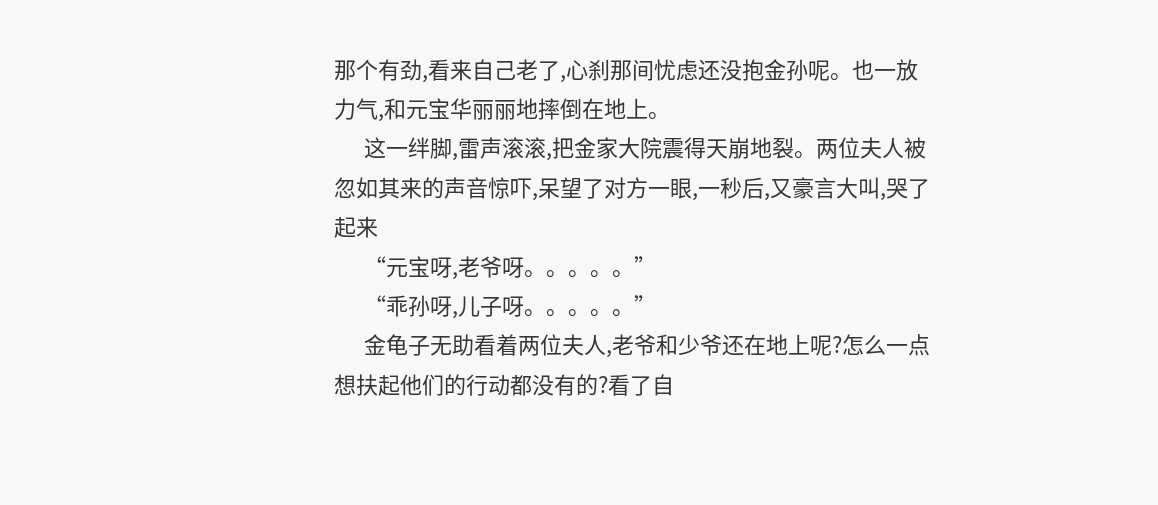那个有劲,看来自己老了,心刹那间忧虑还没抱金孙呢。也一放力气,和元宝华丽丽地摔倒在地上。
      这一绊脚,雷声滚滚,把金家大院震得天崩地裂。两位夫人被忽如其来的声音惊吓,呆望了对方一眼,一秒后,又豪言大叫,哭了起来
      “元宝呀,老爷呀。。。。。”
      “乖孙呀,儿子呀。。。。。”
      金龟子无助看着两位夫人,老爷和少爷还在地上呢?怎么一点想扶起他们的行动都没有的?看了自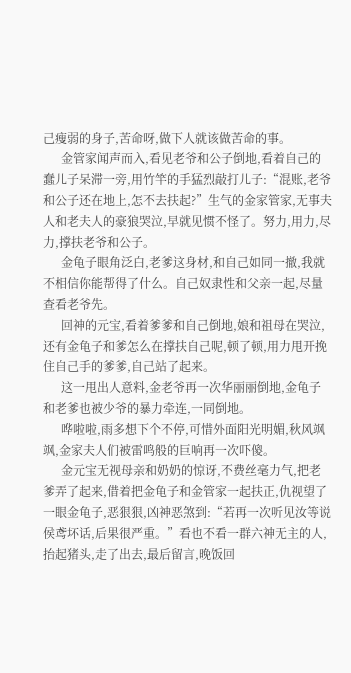己瘦弱的身子,苦命呀,做下人就该做苦命的事。
      金管家闻声而入,看见老爷和公子倒地,看着自己的蠢儿子呆滞一旁,用竹竿的手猛烈敲打儿子:“混账,老爷和公子还在地上,怎不去扶起?”生气的金家管家,无事夫人和老夫人的豪狼哭泣,早就见惯不怪了。努力,用力,尽力,撑扶老爷和公子。
      金龟子眼角泛白,老爹这身材,和自己如同一撤,我就不相信你能帮得了什么。自己奴隶性和父亲一起,尽量查看老爷先。
      回神的元宝,看着爹爹和自己倒地,娘和祖母在哭泣,还有金龟子和爹怎么在撑扶自己呢,顿了顿,用力甩开挽住自己手的爹爹,自己站了起来。
      这一甩出人意料,金老爷再一次华丽丽倒地,金龟子和老爹也被少爷的暴力牵连,一同倒地。
      哗啦啦,雨多想下个不停,可惜外面阳光明媚,秋风飒飒,金家夫人们被雷鸣般的巨响再一次吓傻。
      金元宝无视母亲和奶奶的惊讶,不费丝毫力气,把老爹弄了起来,借着把金龟子和金管家一起扶正,仇视望了一眼金龟子,恶狠狠,凶神恶煞到:“若再一次听见汝等说侯鸢坏话,后果很严重。”看也不看一群六神无主的人,抬起猪头,走了出去,最后留言,晚饭回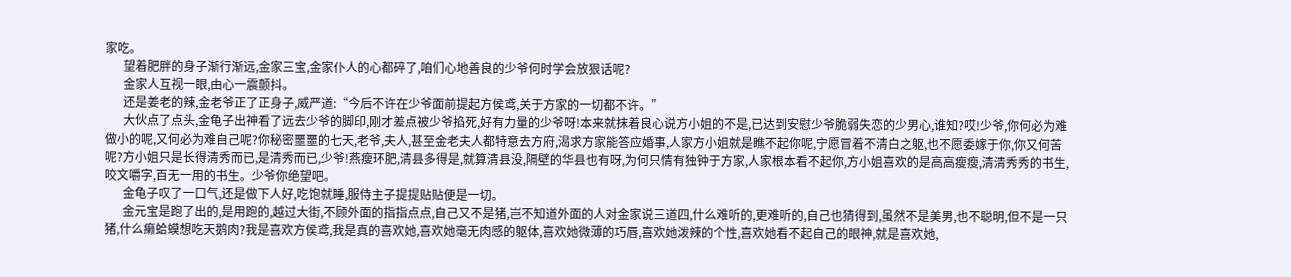家吃。
      望着肥胖的身子渐行渐远,金家三宝,金家仆人的心都碎了,咱们心地善良的少爷何时学会放狠话呢?
      金家人互视一眼,由心一震颤抖。
      还是姜老的辣,金老爷正了正身子,威严道:“今后不许在少爷面前提起方侯鸢,关于方家的一切都不许。”
      大伙点了点头,金龟子出神看了远去少爷的脚印,刚才差点被少爷掐死,好有力量的少爷呀!本来就抹着良心说方小姐的不是,已达到安慰少爷脆弱失恋的少男心,谁知?哎!少爷,你何必为难做小的呢,又何必为难自己呢?你秘密噩噩的七天,老爷,夫人,甚至金老夫人都特意去方府,渴求方家能答应婚事,人家方小姐就是瞧不起你呢,宁愿冒着不清白之躯,也不愿委嫁于你,你又何苦呢?方小姐只是长得清秀而已,是清秀而已,少爷!燕瘦环肥,清县多得是,就算清县没,隔壁的华县也有呀,为何只情有独钟于方家,人家根本看不起你,方小姐喜欢的是高高瘦瘦,清清秀秀的书生,咬文嚼字,百无一用的书生。少爷你绝望吧。
      金龟子叹了一口气,还是做下人好,吃饱就睡,服侍主子提提贴贴便是一切。
      金元宝是跑了出的,是用跑的,越过大街,不顾外面的指指点点,自己又不是猪,岂不知道外面的人对金家说三道四,什么难听的,更难听的,自己也猜得到,虽然不是美男,也不聪明,但不是一只猪,什么癞蛤蟆想吃天鹅肉?我是喜欢方侯鸢,我是真的喜欢她,喜欢她毫无肉感的躯体,喜欢她微薄的巧唇,喜欢她泼辣的个性,喜欢她看不起自己的眼神,就是喜欢她,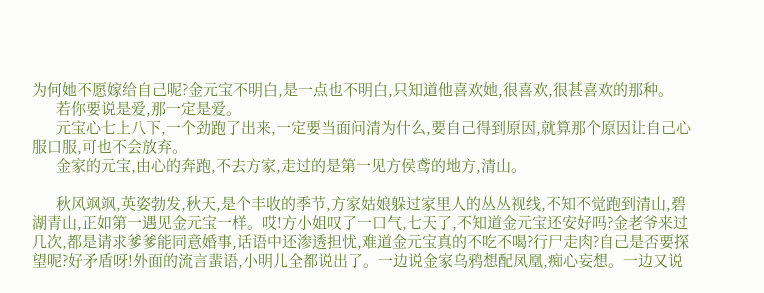为何她不愿嫁给自己呢?金元宝不明白,是一点也不明白,只知道他喜欢她,很喜欢,很甚喜欢的那种。
      若你要说是爱,那一定是爱。
      元宝心七上八下,一个劲跑了出来,一定要当面问清为什么,要自己得到原因,就算那个原因让自己心服口服,可也不会放弃。
      金家的元宝,由心的奔跑,不去方家,走过的是第一见方侯鸢的地方,清山。

      秋风飒飒,英姿勃发,秋天,是个丰收的季节,方家姑娘躲过家里人的丛丛视线,不知不觉跑到清山,碧湖青山,正如第一遇见金元宝一样。哎!方小姐叹了一口气,七天了,不知道金元宝还安好吗?金老爷来过几次,都是请求爹爹能同意婚事,话语中还渗透担忧,难道金元宝真的不吃不喝?行尸走肉?自己是否要探望呢?好矛盾呀!外面的流言蜚语,小明儿全都说出了。一边说金家乌鸦想配凤凰,痴心妄想。一边又说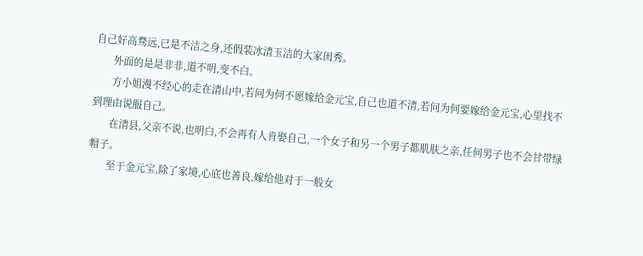自己好高骛远,已是不洁之身,还假装冰清玉洁的大家闺秀。
      外面的是是非非,道不明,变不白。
      方小姐漫不经心的走在清山中,若问为何不愿嫁给金元宝,自己也道不清,若问为何要嫁给金元宝,心里找不到理由说服自己。
      在清县,父亲不说,也明白,不会再有人肯娶自己,一个女子和另一个男子都肌肤之亲,任何男子也不会甘带绿帽子。
      至于金元宝,除了家境,心底也善良,嫁给他对于一般女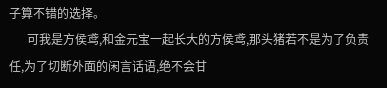子算不错的选择。
      可我是方侯鸢,和金元宝一起长大的方侯鸢,那头猪若不是为了负责任,为了切断外面的闲言话语,绝不会甘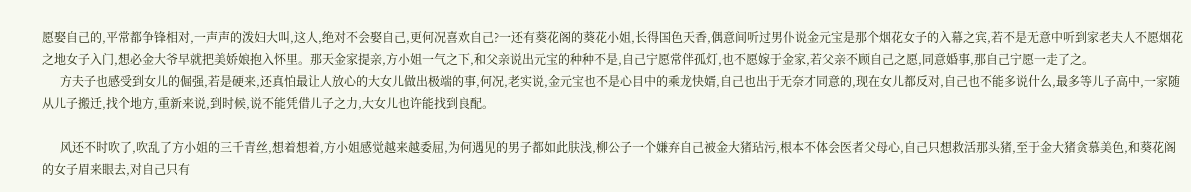愿娶自己的,平常都争锋相对,一声声的泼妇大叫,这人,绝对不会娶自己,更何况喜欢自己?一还有葵花阁的葵花小姐,长得国色天香,偶意间听过男仆说金元宝是那个烟花女子的入幕之宾,若不是无意中听到家老夫人不愿烟花之地女子入门,想必金大爷早就把美娇娘抱入怀里。那天金家提亲,方小姐一气之下,和父亲说出元宝的种种不是,自己宁愿常伴孤灯,也不愿嫁于金家,若父亲不顾自己之愿,同意婚事,那自己宁愿一走了之。
      方夫子也感受到女儿的倔强,若是硬来,还真怕最让人放心的大女儿做出极端的事,何况,老实说,金元宝也不是心目中的乘龙快婿,自己也出于无奈才同意的,现在女儿都反对,自己也不能多说什么,最多等儿子高中,一家随从儿子搬迁,找个地方,重新来说,到时候,说不能凭借儿子之力,大女儿也许能找到良配。

      风还不时吹了,吹乱了方小姐的三千青丝,想着想着,方小姐感觉越来越委屈,为何遇见的男子都如此肤浅,柳公子一个嫌弃自己被金大猪玷污,根本不体会医者父母心,自己只想救活那头猪,至于金大猪贪慕美色,和葵花阁的女子眉来眼去,对自己只有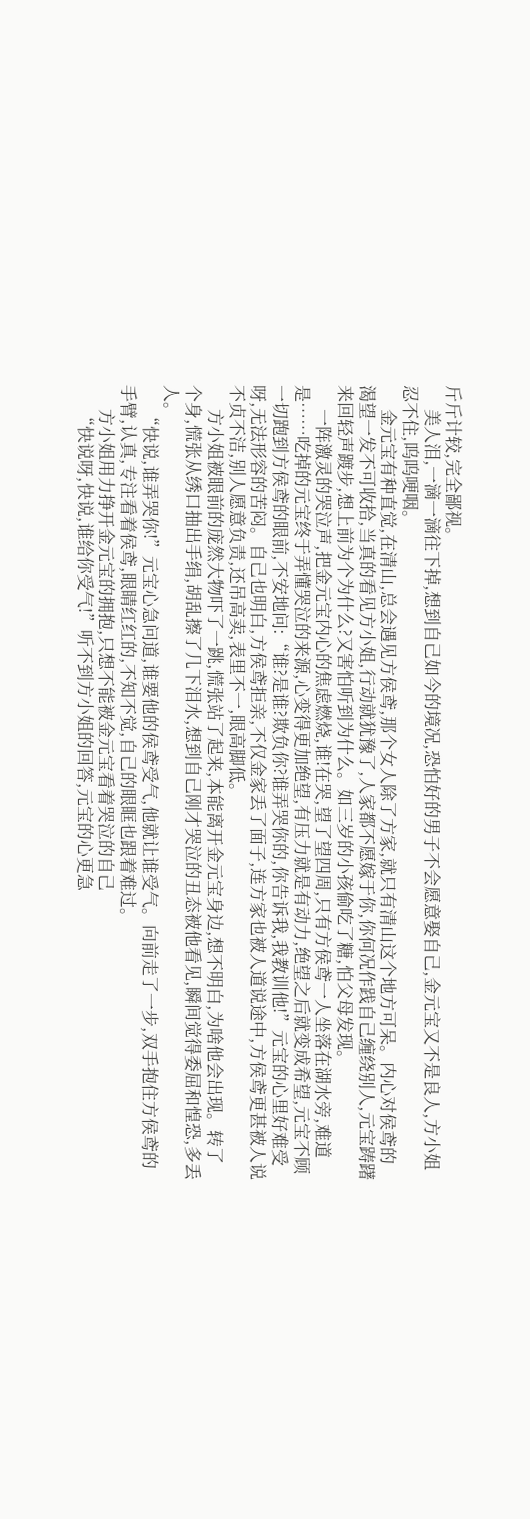斤斤计较,完全鄙视。
      美人泪,一滴一滴往下掉,想到自己如今的境况,恐怕好的男子不会愿意娶自己,金元宝又不是良人,方小姐忍不住,呜呜哽咽。
      金元宝有种直觉,在清山,总会遇见方侯鸢,那个女人除了方家,就只有清山这个地方可呆。内心对侯鸢的渴望一发不可收拾,当真的看见方小姐,行动就犹豫了,人家都不愿嫁于你,你何况作践自己缠绕别人,元宝踌躇来回轻声踱步,想上前为个为什么?又害怕听到为什么。如三岁的小孩偷吃了糖,怕父母发现。
      一阵激灵的哭泣声,把金元宝内心的焦虑燃烧,谁!在哭,望了望四周,只有方侯鸢一人坐落在湖水旁,难道是……吃掉的元宝终于弄懂哭泣的来源,心变得更加绝望,有压力就是有动力,绝望之后就变成希望,元宝不顾一切跑到方侯鸢的眼前,不安地问:“谁?是谁?欺负你?谁弄哭你的,你告诉我,我教训他!”元宝的心里好难受呀,无法形容的苦闷。自己也明白,方侯鸢拒亲,不仅金家丢了面子,连方家也被人道说途中,方侯鸢更甚被人说不贞不洁,别人愿意负责,还吊高卖,表里不一,眼高脚低。
      方小姐被眼前的庞然大物吓了一跳,慌张站了起来,本能离开金元宝身边,想不明白,为啥他会出现。转了个身,慌张从绣口抽出手绢,胡乱擦了几下泪水,想到自己刚才哭泣的丑态被他看见,瞬间觉得委屈和惶恐,多丢人。
      “快说,谁弄哭你!”元宝心急问道,谁要他的侯鸢受气,他就让谁受气。向前走了一步,双手抱住方侯鸢的手臂,认真,专注看着侯鸢,眼睛红红的,不知不觉,自己的眼眶也跟着难过。
      方小姐用力挣开金元宝的拥抱,只想不能被金元宝看着哭泣的自己
      “快说呀,快说,谁给你受气!”听不到方小姐的回答,元宝的心更急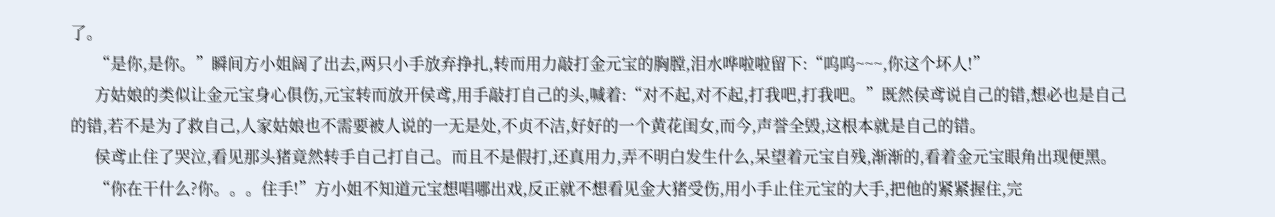了。
      “是你,是你。”瞬间方小姐阔了出去,两只小手放弃挣扎,转而用力敲打金元宝的胸膛,泪水哗啦啦留下:“呜呜~~~,你这个坏人!”
      方姑娘的类似让金元宝身心俱伤,元宝转而放开侯鸢,用手敲打自己的头,喊着:“对不起,对不起,打我吧,打我吧。”既然侯鸢说自己的错,想必也是自己的错,若不是为了救自己,人家姑娘也不需要被人说的一无是处,不贞不洁,好好的一个黄花闺女,而今,声誉全毁,这根本就是自己的错。
      侯鸢止住了哭泣,看见那头猪竟然转手自己打自己。而且不是假打,还真用力,弄不明白发生什么,呆望着元宝自残,渐渐的,看着金元宝眼角出现便黑。
      “你在干什么?你。。。住手!”方小姐不知道元宝想唱哪出戏,反正就不想看见金大猪受伤,用小手止住元宝的大手,把他的紧紧握住,完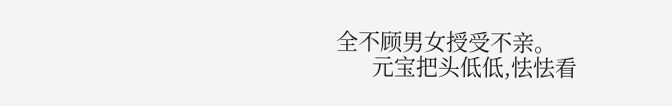全不顾男女授受不亲。
      元宝把头低低,怯怯看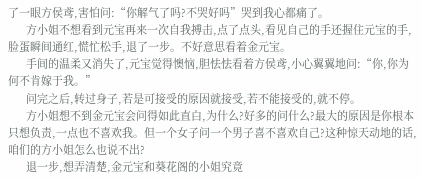了一眼方侯鸢,害怕问:“你解气了吗?不哭好吗”哭到我心都痛了。
      方小姐不想看到元宝再来一次自我搏击,点了点头,看见自己的手还握住元宝的手,脸蛋瞬间通红,慌忙松手,退了一步。不好意思看着金元宝。
      手间的温柔又消失了,元宝觉得懊恼,胆怯怯看着方侯鸢,小心翼翼地问:“你,你为何不肯嫁于我。”
      问完之后,转过身子,若是可接受的原因就接受,若不能接受的,就不停。
      方小姐想不到金元宝会问得如此直白,为什么?好多的问什么?最大的原因是你根本只想负责,一点也不喜欢我。但一个女子问一个男子喜不喜欢自己?这种惊天动地的话,咱们的方小姐怎么也说不出?
      退一步,想弄清楚,金元宝和葵花阁的小姐究竟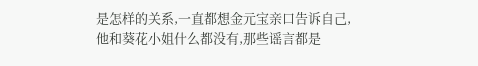是怎样的关系,一直都想金元宝亲口告诉自己,他和葵花小姐什么都没有,那些谣言都是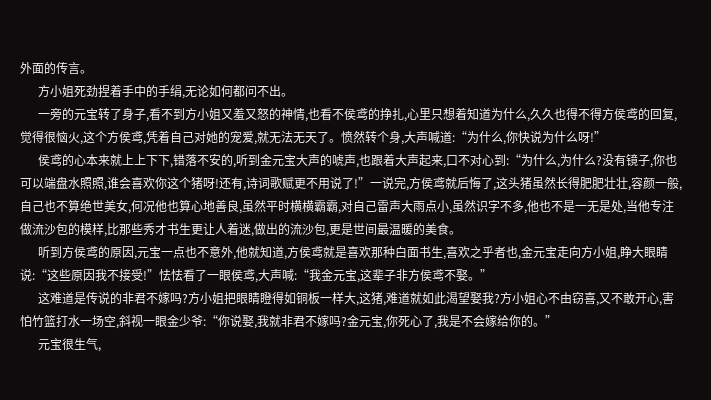外面的传言。
      方小姐死劲捏着手中的手绢,无论如何都问不出。
      一旁的元宝转了身子,看不到方小姐又羞又怒的神情,也看不侯鸢的挣扎,心里只想着知道为什么,久久也得不得方侯鸢的回复,觉得很恼火,这个方侯鸢,凭着自己对她的宠爱,就无法无天了。愤然转个身,大声喊道:“为什么,你快说为什么呀!”
      侯鸢的心本来就上上下下,错落不安的,听到金元宝大声的唬声,也跟着大声起来,口不对心到:“为什么,为什么?没有镜子,你也可以端盘水照照,谁会喜欢你这个猪呀!还有,诗词歌赋更不用说了!”一说完,方侯鸢就后悔了,这头猪虽然长得肥肥壮壮,容颜一般,自己也不算绝世美女,何况他也算心地善良,虽然平时横横霸霸,对自己雷声大雨点小,虽然识字不多,他也不是一无是处,当他专注做流沙包的模样,比那些秀才书生更让人着迷,做出的流沙包,更是世间最温暖的美食。
      听到方侯鸢的原因,元宝一点也不意外,他就知道,方侯鸢就是喜欢那种白面书生,喜欢之乎者也,金元宝走向方小姐,睁大眼睛说:“这些原因我不接受!”怯怯看了一眼侯鸢,大声喊:“我金元宝,这辈子非方侯鸢不娶。”
      这难道是传说的非君不嫁吗?方小姐把眼睛瞪得如铜板一样大,这猪,难道就如此渴望娶我?方小姐心不由窃喜,又不敢开心,害怕竹篮打水一场空,斜视一眼金少爷:“你说娶,我就非君不嫁吗?金元宝,你死心了,我是不会嫁给你的。”
      元宝很生气,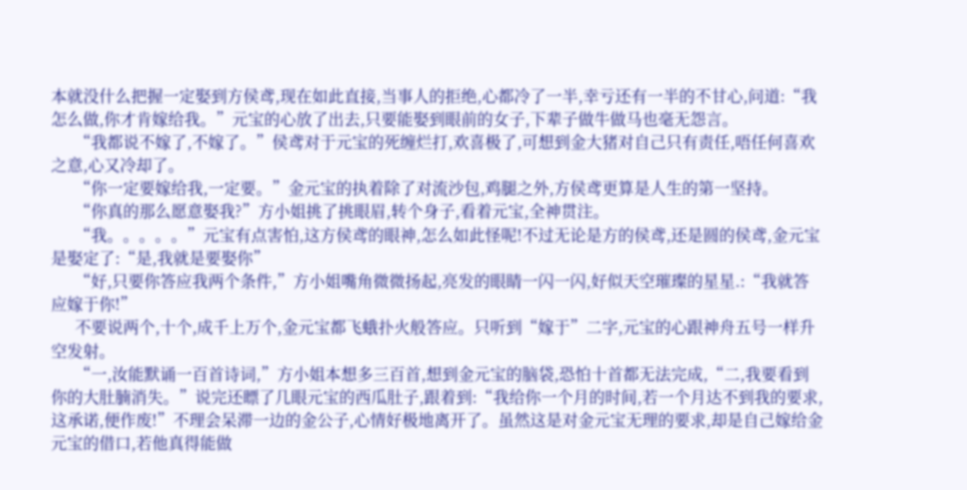本就没什么把握一定娶到方侯鸢,现在如此直接,当事人的拒绝,心都冷了一半,幸亏还有一半的不甘心,问道:“我怎么做,你才肯嫁给我。”元宝的心放了出去,只要能娶到眼前的女子,下辈子做牛做马也毫无怨言。
      “我都说不嫁了,不嫁了。”侯鸢对于元宝的死缠烂打,欢喜极了,可想到金大猪对自己只有责任,唔任何喜欢之意,心又冷却了。
      “你一定要嫁给我,一定要。”金元宝的执着除了对流沙包,鸡腿之外,方侯鸢更算是人生的第一坚持。
      “你真的那么愿意娶我?”方小姐挑了挑眼眉,转个身子,看着元宝,全神贯注。
      “我。。。。。”元宝有点害怕,这方侯鸢的眼神,怎么如此怪呢!不过无论是方的侯鸢,还是圆的侯鸢,金元宝是娶定了:“是,我就是要娶你”
      “好,只要你答应我两个条件,”方小姐嘴角微微扬起,亮发的眼睛一闪一闪,好似天空璀璨的星星.:“我就答应嫁于你!”
      不要说两个,十个,成千上万个,金元宝都飞蛾扑火般答应。只听到“嫁于”二字,元宝的心跟神舟五号一样升空发射。
      “一,汝能默诵一百首诗词,”方小姐本想多三百首,想到金元宝的脑袋,恐怕十首都无法完成,“二,我要看到你的大肚腩消失。”说完还瞟了几眼元宝的西瓜肚子,跟着到:“我给你一个月的时间,若一个月达不到我的要求,这承诺,便作废!”不理会呆滞一边的金公子,心情好极地离开了。虽然这是对金元宝无理的要求,却是自己嫁给金元宝的借口,若他真得能做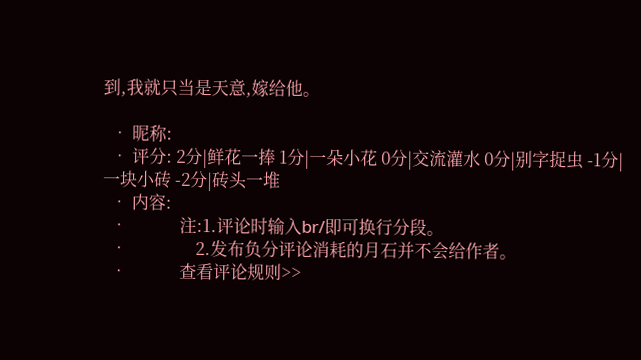到,我就只当是天意,嫁给他。

  • 昵称:
  • 评分: 2分|鲜花一捧 1分|一朵小花 0分|交流灌水 0分|别字捉虫 -1分|一块小砖 -2分|砖头一堆
  • 内容:
  •             注:1.评论时输入br/即可换行分段。
  •                 2.发布负分评论消耗的月石并不会给作者。
  •             查看评论规则>>